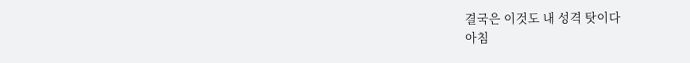결국은 이것도 내 성격 탓이다
아침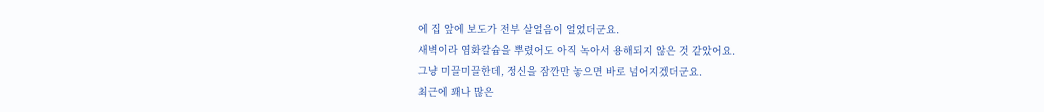에 집 앞에 보도가 전부 살얼음이 얼었더군요.
새벽이라 염화칼슘을 뿌렸어도 아직 녹아서 용해되지 않은 것 같았어요.
그냥 미끌미끌한데, 정신을 잠깐만 놓으면 바로 넘어지겠더군요.
최근에 꽤나 많은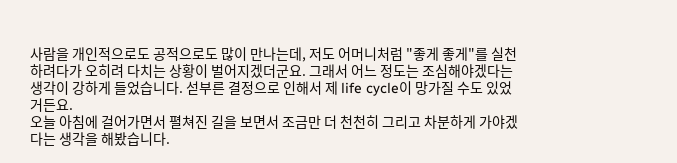사람을 개인적으로도 공적으로도 많이 만나는데, 저도 어머니처럼 "좋게 좋게"를 실천하려다가 오히려 다치는 상황이 벌어지겠더군요. 그래서 어느 정도는 조심해야겠다는 생각이 강하게 들었습니다. 섣부른 결정으로 인해서 제 life cycle이 망가질 수도 있었거든요.
오늘 아침에 걸어가면서 펼쳐진 길을 보면서 조금만 더 천천히 그리고 차분하게 가야겠다는 생각을 해봤습니다.